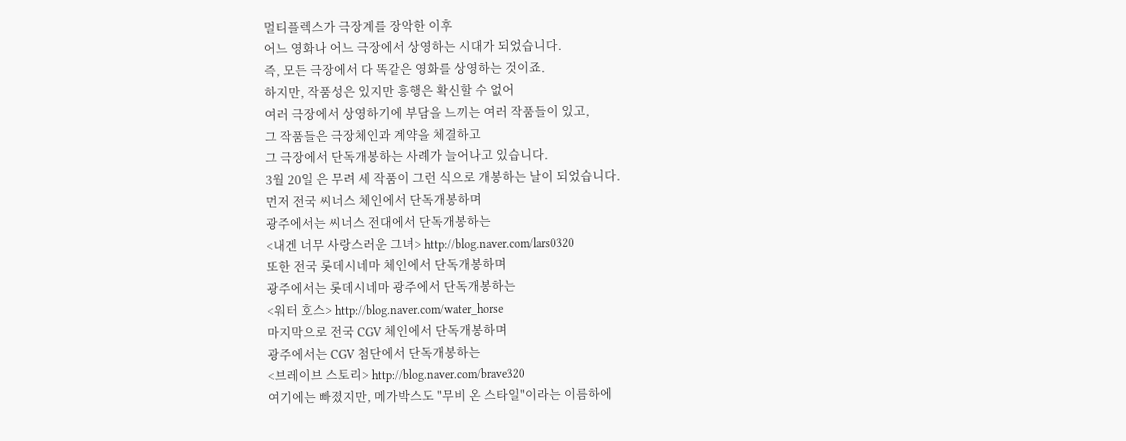멀티플렉스가 극장계를 장악한 이후
어느 영화나 어느 극장에서 상영하는 시대가 되었습니다.
즉, 모든 극장에서 다 똑같은 영화를 상영하는 것이죠.
하지만, 작품성은 있지만 흥행은 확신할 수 없어
여러 극장에서 상영하기에 부담을 느끼는 여러 작품들이 있고,
그 작품들은 극장체인과 계약을 체결하고
그 극장에서 단독개봉하는 사례가 늘어나고 있습니다.
3월 20일 은 무려 세 작품이 그런 식으로 개봉하는 날이 되었습니다.
먼저 전국 씨너스 체인에서 단독개봉하며
광주에서는 씨너스 전대에서 단독개봉하는
<내겐 너무 사랑스러운 그녀> http://blog.naver.com/lars0320
또한 전국 롯데시네마 체인에서 단독개봉하며
광주에서는 롯데시네마 광주에서 단독개봉하는
<워터 호스> http://blog.naver.com/water_horse
마지막으로 전국 CGV 체인에서 단독개봉하며
광주에서는 CGV 첨단에서 단독개봉하는
<브레이브 스토리> http://blog.naver.com/brave320
여기에는 빠졌지만, 메가박스도 "무비 온 스타일"이라는 이름하에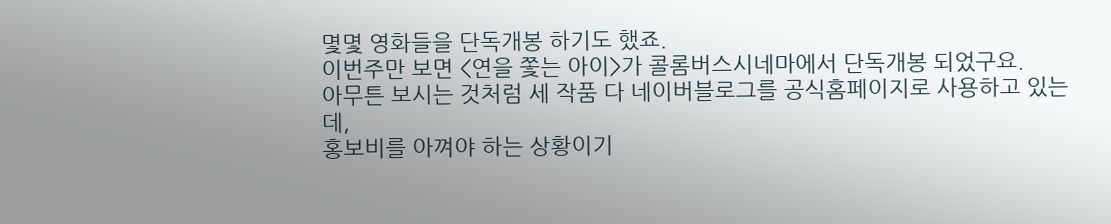몇몇 영화들을 단독개봉 하기도 했죠.
이번주만 보면 <연을 쫓는 아이>가 콜롬버스시네마에서 단독개봉 되었구요.
아무튼 보시는 것처럼 세 작품 다 네이버블로그를 공식홈페이지로 사용하고 있는데,
홍보비를 아껴야 하는 상황이기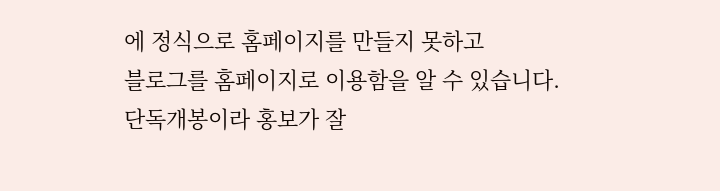에 정식으로 홈페이지를 만들지 못하고
블로그를 홈페이지로 이용함을 알 수 있습니다.
단독개봉이라 홍보가 잘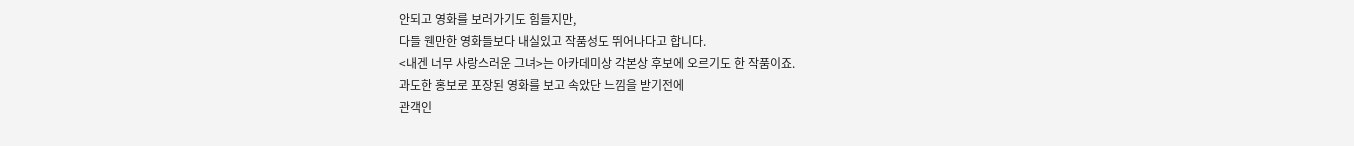안되고 영화를 보러가기도 힘들지만,
다들 웬만한 영화들보다 내실있고 작품성도 뛰어나다고 합니다.
<내겐 너무 사랑스러운 그녀>는 아카데미상 각본상 후보에 오르기도 한 작품이죠.
과도한 홍보로 포장된 영화를 보고 속았단 느낌을 받기전에
관객인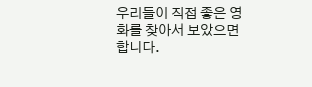우리들이 직접 좋은 영화를 찾아서 보았으면 합니다.